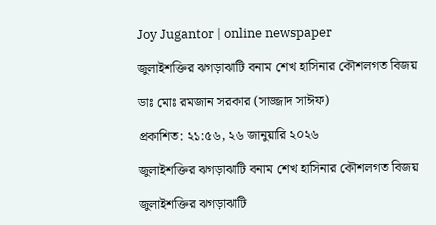Joy Jugantor | online newspaper

জুলাইশক্তির ঝগড়াঝাটি বনাম শেখ হাসিনার কৌশলগত বিজয়

ডাঃ মোঃ রমজান সরকার (সাজ্জাদ সাঈফ)

প্রকাশিত: ২১:৫৬, ২৬ জানুয়ারি ২০২৬

জুলাইশক্তির ঝগড়াঝাটি বনাম শেখ হাসিনার কৌশলগত বিজয়

জুলাইশক্তির ঝগড়াঝাটি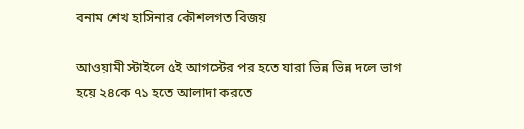বনাম শেখ হাসিনার কৌশলগত বিজয়

আওয়ামী স্টাইলে ৫ই আগস্টের পর হতে যারা ভিন্ন ভিন্ন দলে ভাগ হয়ে ২৪কে ৭১ হতে আলাদা করতে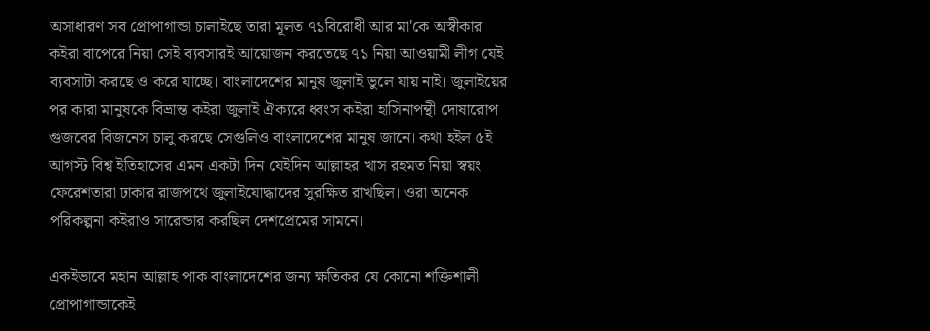অসাধারণ সব প্রোপাগান্ডা চালাইছে তারা মূলত ৭১বিরোধী আর মা'কে অস্বীকার কইরা বাপেরে নিয়া সেই ব্যবসারই আয়োজন করতেছে ৭১ নিয়া আওয়ামী লীগ যেই ব্যবসাটা করছে ও করে যাচ্ছে। বাংলাদেশের মানুষ জুলাই ভুলে যায় নাই। জুলাইয়ের পর কারা মানুষকে বিভ্রান্ত কইরা জুলাই ঐক্যরে ধ্বংস কইরা হাসিনাপন্থী দোষারোপ গুজবের বিজনেস চালু করছে সেগুলিও বাংলাদেশের মানুষ জানে। কথা হইল ৫ই আগস্ট বিশ্ব ইতিহাসের এমন একটা দিন যেইদিন আল্লাহর খাস রহমত নিয়া স্বয়ং ফেরেশতারা ঢাকার রাজপথে জুলাইযোদ্ধাদের সুরক্ষিত রাখছিল। ওরা অনেক পরিকল্পনা কইরাও সারেন্ডার করছিল দেশপ্রেমের সামনে।

একইভাবে মহান আল্লাহ পাক বাংলাদেশের জন্য ক্ষতিকর যে কোনো শক্তিশালী প্রোপাগান্ডাকেই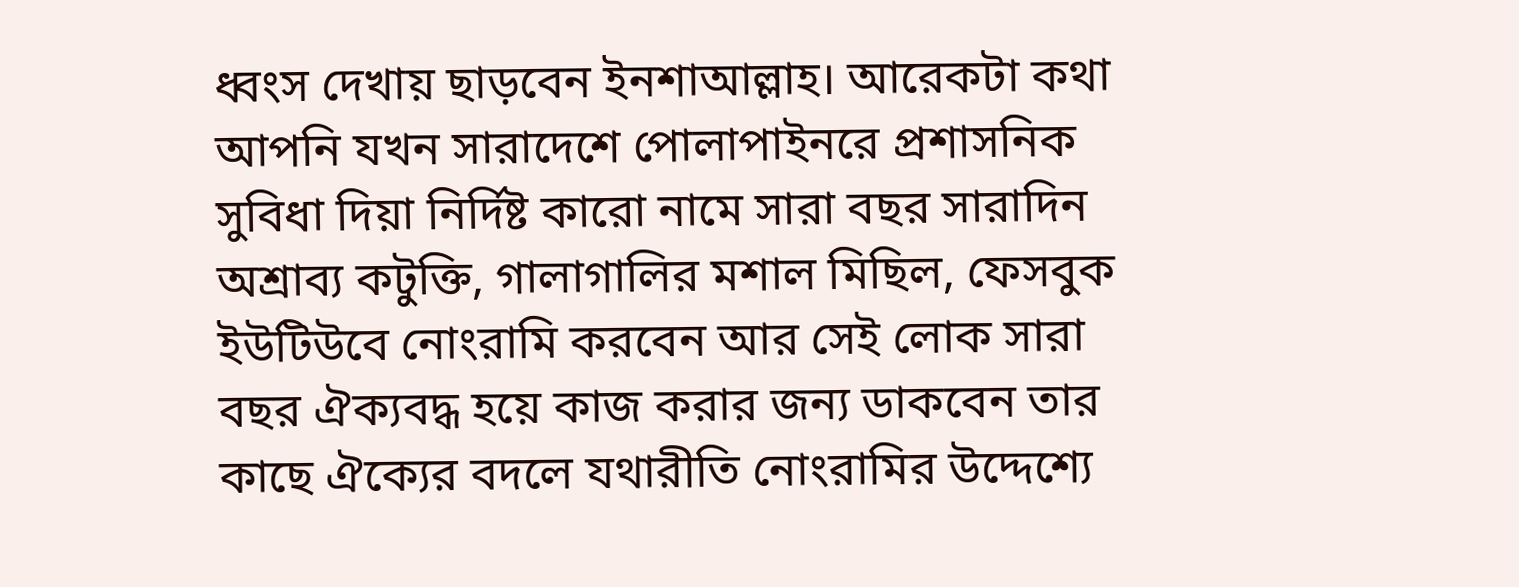ধ্বংস দেখায় ছাড়বেন ইনশাআল্লাহ। আরেকটা কথা আপনি যখন সারাদেশে পোলাপাইনরে প্রশাসনিক সুবিধা দিয়া নির্দিষ্ট কারো নামে সারা বছর সারাদিন অশ্রাব্য কটুক্তি, গালাগালির মশাল মিছিল, ফেসবুক ইউটিউবে নোংরামি করবেন আর সেই লোক সারা বছর ঐক্যবদ্ধ হয়ে কাজ করার জন্য ডাকবেন তার কাছে ঐক্যের বদলে যথারীতি নোংরামির উদ্দেশ্যে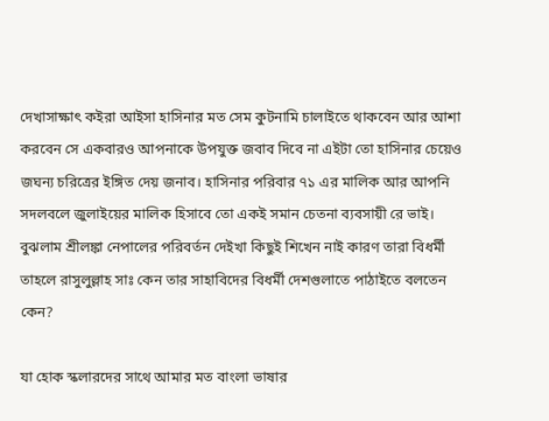দেখাসাক্ষাৎ কইরা আইসা হাসিনার মত সেম কুটনামি চালাইতে থাকবেন আর আশা করবেন সে একবারও আপনাকে উপযুক্ত জবাব দিবে না এইটা তো হাসিনার চেয়েও জঘন্য চরিত্রের ইঙ্গিত দেয় জনাব। হাসিনার পরিবার ৭১ এর মালিক আর আপনি সদলবলে জুলাইয়ের মালিক হিসাবে তো একই সমান চেতনা ব্যবসায়ী রে ভাই। বুঝলাম শ্রীলঙ্কা নেপালের পরিবর্তন দেইখা কিছুই শিখেন নাই কারণ তারা বিধর্মী তাহলে রাসুলুল্লাহ সাঃ কেন তার সাহাবিদের বিধর্মী দেশগুলাতে পাঠাইতে বলতেন কেন?

যা হোক স্কলারদের সাথে আমার মত বাংলা ভাষার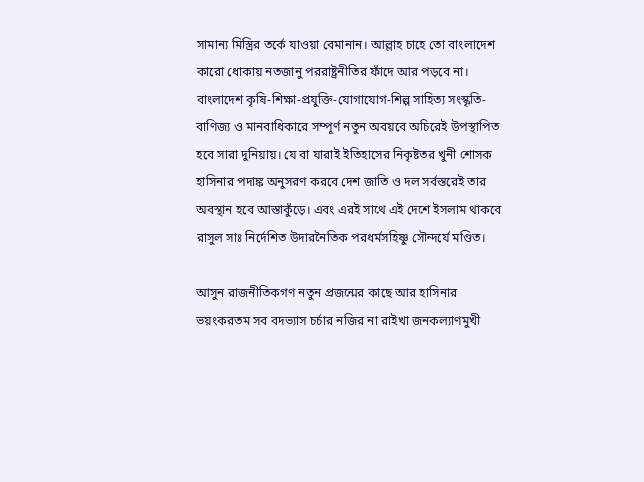সামান্য মিস্ত্রির তর্কে যাওয়া বেমানান। আল্লাহ চাহে তো বাংলাদেশ কারো ধোকায় নতজানু পররাষ্ট্রনীতির ফাঁদে আর পড়বে না। বাংলাদেশ কৃষি-শিক্ষা-প্রযুক্তি-যোগাযোগ-শিল্প সাহিত্য সংস্কৃতি-বাণিজ্য ও মানবাধিকারে সম্পূর্ণ নতুন অবয়বে অচিরেই উপস্থাপিত হবে সারা দুনিয়ায়। যে বা যারাই ইতিহাসের নিকৃষ্টতর খুনী শোসক হাসিনার পদাঙ্ক অনুসরণ করবে দেশ জাতি ও দল সর্বস্তরেই তার অবস্থান হবে আস্তাকুঁড়ে। এবং এরই সাথে এই দেশে ইসলাম থাকবে রাসুল সাঃ নির্দেশিত উদারনৈতিক পরধর্মসহিষ্ণু সৌন্দর্যে মণ্ডিত।

আসুন রাজনীতিকগণ নতুন প্রজন্মের কাছে আর হাসিনার ভয়ংকরতম সব বদভ্যাস চর্চার নজির না রাইখা জনকল্যাণমুখী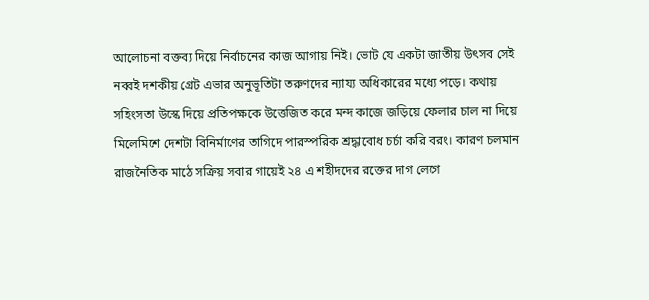আলোচনা বক্তব্য দিয়ে নির্বাচনের কাজ আগায় নিই। ভোট যে একটা জাতীয় উৎসব সেই নব্বই দশকীয় গ্রেট এভার অনুভূতিটা তরুণদের ন্যায্য অধিকারের মধ্যে পড়ে। কথায় সহিংসতা উস্কে দিয়ে প্রতিপক্ষকে উত্তেজিত করে মন্দ কাজে জড়িয়ে ফেলার চাল না দিয়ে মিলেমিশে দেশটা বিনির্মাণের তাগিদে পারস্পরিক শ্রদ্ধাবোধ চর্চা করি বরং। কারণ চলমান রাজনৈতিক মাঠে সক্রিয় সবার গায়েই ২৪ এ শহীদদের রক্তের দাগ লেগে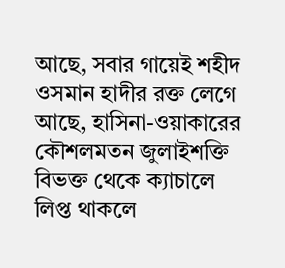আছে, সবার গায়েই শহীদ ওসমান হাদীর রক্ত লেগে আছে, হাসিনা-ওয়াকারের কৌশলমতন জুলাইশক্তি বিভক্ত থেকে ক্যাচালে লিপ্ত থাকলে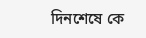দিনশেষে কে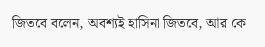জিতবে বলেন, অবশ্যই হাসিনা জিতবে, আর কে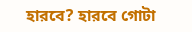হারবে? হারবে গোটা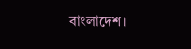বাংলাদেশ।